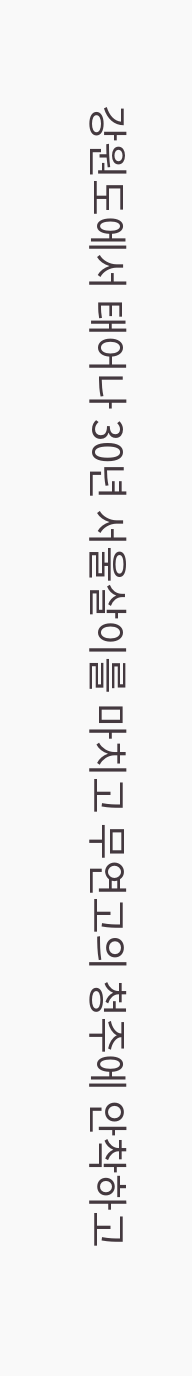강원도에서 태어나 30년 서울살이를 마치고 무연고의 청주에 안착하고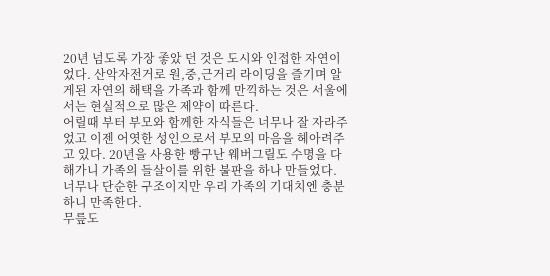20년 넘도록 가장 좋았 던 것은 도시와 인접한 자연이었다. 산악자전거로 원,중,근거리 라이딩을 즐기며 알게된 자연의 해택을 가족과 함께 만끽하는 것은 서울에서는 현실적으로 많은 제약이 따른다.
어릴때 부터 부모와 함께한 자식들은 너무나 잘 자라주었고 이젠 어엿한 성인으로서 부모의 마음을 헤아려주고 있다. 20년을 사용한 빵구난 웨버그릴도 수명을 다해가니 가족의 들살이를 위한 불판을 하나 만들었다. 너무나 단순한 구조이지만 우리 가족의 기대치엔 충분하니 만족한다.
무릎도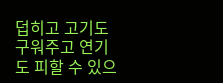덥히고 고기도 구워주고 연기도 피할 수 있으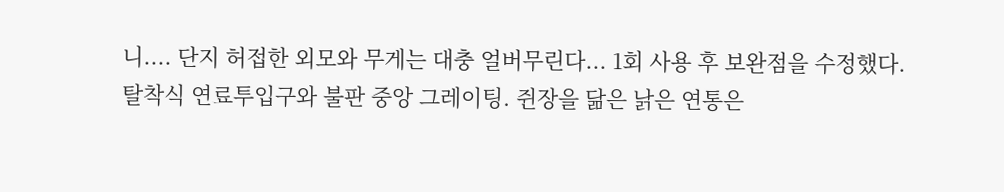니.... 단지 허접한 외모와 무게는 대충 얼버무린다... 1회 사용 후 보완점을 수정했다.
탈착식 연료투입구와 불판 중앙 그레이팅. 쥔장을 닮은 낡은 연통은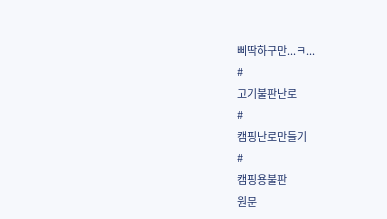삐딱하구만...ㅋ...
#
고기불판난로
#
캠핑난로만들기
#
캠핑용불판
원문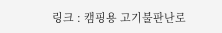링크 : 캠핑용 고기불판난로